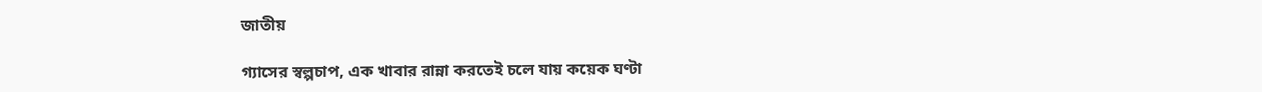জাতীয়

গ্যাসের স্বল্পচাপ, এক খাবার রান্না করতেই চলে যায় কয়েক ঘণ্টা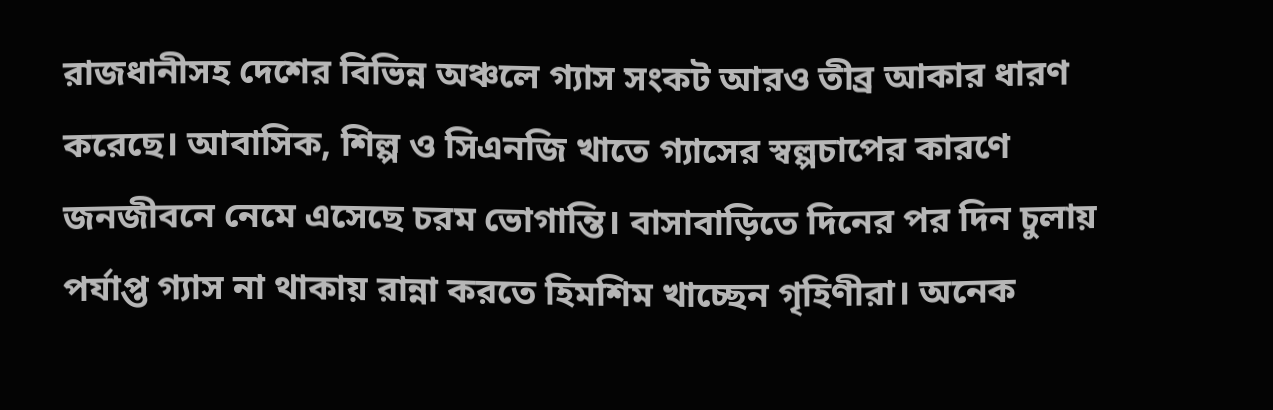রাজধানীসহ দেশের বিভিন্ন অঞ্চলে গ্যাস সংকট আরও তীব্র আকার ধারণ করেছে। আবাসিক, শিল্প ও সিএনজি খাতে গ্যাসের স্বল্পচাপের কারণে জনজীবনে নেমে এসেছে চরম ভোগান্তি। বাসাবাড়িতে দিনের পর দিন চুলায় পর্যাপ্ত গ্যাস না থাকায় রান্না করতে হিমশিম খাচ্ছেন গৃহিণীরা। অনেক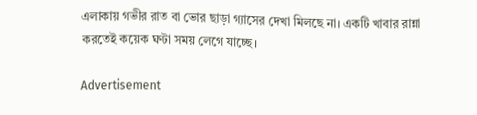এলাকায় গভীর রাত বা ভোর ছাড়া গ্যাসের দেখা মিলছে না। একটি খাবার রান্না করতেই কয়েক ঘণ্টা সময় লেগে যাচ্ছে।

Advertisement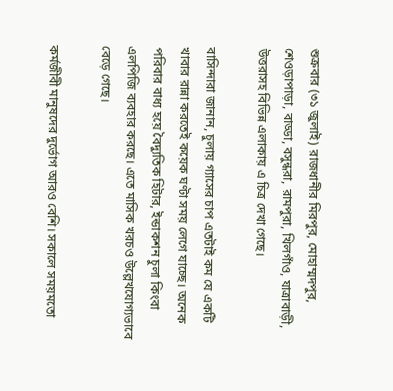শুক্রবার (৩১ জুলাই) রাজধানীর মিরপুর, মোহাম্মদপুর, শেওড়াপাড়া, বাড্ডা, বসুন্ধরা, রামপুরা, খিলগাঁও, যাত্রাবাড়ী, উত্তরাসহ বিভিন্ন এলাকায় এ চিত্র দেখা গেছে।

বাসিন্দারা জানান, চুলায় গ্যাসের চাপ এতটাই কম যে একটি খাবার রান্না করতেই কয়েক ঘণ্টা সময় লেগে যাচ্ছে। অনেক পরিবার বাধ্য হয়ে বৈদ্যুতিক হিটার, ইন্ডাকশন চুলা কিংবা এলপিজি ব্যবহার করছে। এতে মাসিক খরচও উল্লেখযোগ্যভাবে বেড়ে গেছে।

কর্মজীবী মানুষদের দুর্ভোগ আরও বেশি। সকালে সময়মতো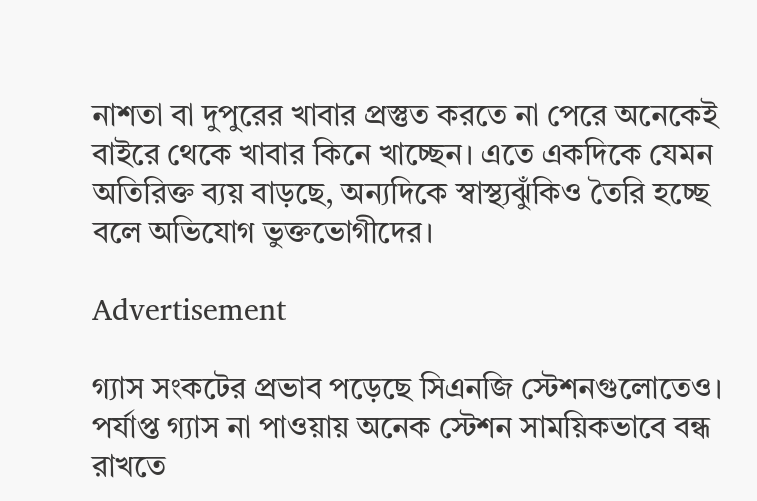নাশতা বা দুপুরের খাবার প্রস্তুত করতে না পেরে অনেকেই বাইরে থেকে খাবার কিনে খাচ্ছেন। এতে একদিকে যেমন অতিরিক্ত ব্যয় বাড়ছে, অন্যদিকে স্বাস্থ্যঝুঁকিও তৈরি হচ্ছে বলে অভিযোগ ভুক্তভোগীদের।

Advertisement

গ্যাস সংকটের প্রভাব পড়েছে সিএনজি স্টেশনগুলোতেও। পর্যাপ্ত গ্যাস না পাওয়ায় অনেক স্টেশন সাময়িকভাবে বন্ধ রাখতে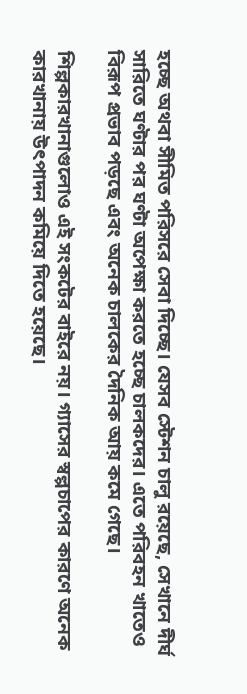হচ্ছে অথবা সীমিত পরিসরে সেবা দিচ্ছে। যেসব স্টেশন চালু রয়েছে, সেখানে দীর্ঘ সারিতে ঘণ্টার পর ঘণ্টা অপেক্ষা করতে হচ্ছে চালকদের। এতে পরিবহন খাতেও বিরূপ প্রভাব পড়ছে এবং অনেক চালকের দৈনিক আয় কমে গেছে।

শিল্পকারখানাগুলোও এই সংকটের বাইরে নয়। গ্যাসের স্বল্পচাপের কারণে অনেক কারখানায় উৎপাদন কমিয়ে দিতে হয়েছে।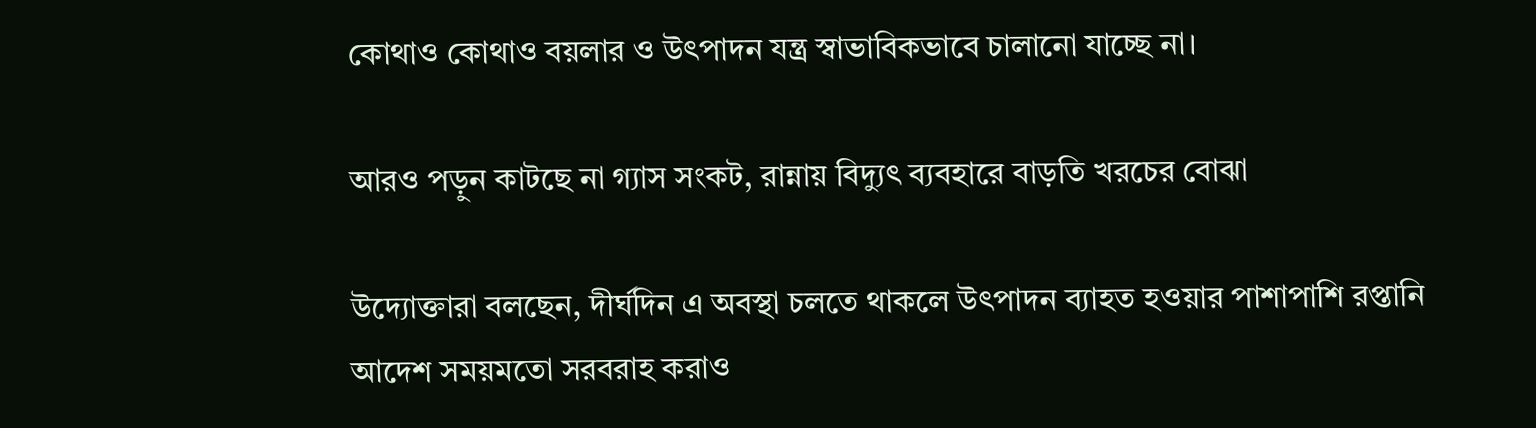কোথাও কোথাও বয়লার ও উৎপাদন যন্ত্র স্বাভাবিকভাবে চালানো যাচ্ছে না।

আরও পড়ুন কাটছে না গ্যাস সংকট, রান্নায় বিদ্যুৎ ব্যবহারে বাড়তি খরচের বোঝা

উদ্যোক্তারা বলছেন, দীর্ঘদিন এ অবস্থা চলতে থাকলে উৎপাদন ব্যাহত হওয়ার পাশাপাশি রপ্তানি আদেশ সময়মতো সরবরাহ করাও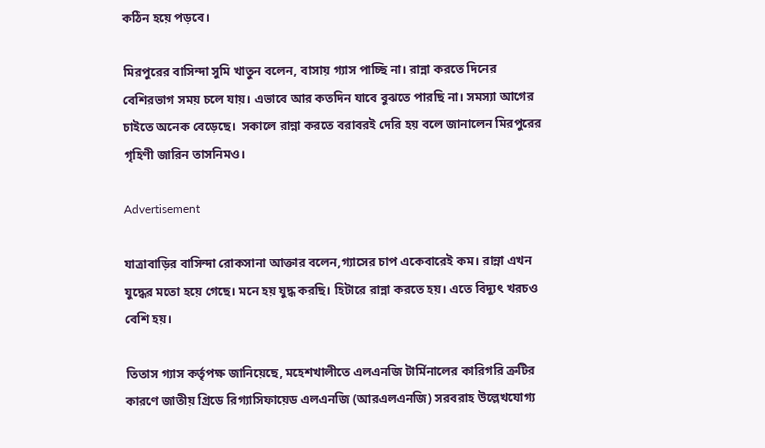কঠিন হয়ে পড়বে।

মিরপুরের বাসিন্দা সুমি খাতুন বলেন, বাসায় গ্যাস পাচ্ছি না। রান্না করতে দিনের বেশিরভাগ সময় চলে যায়। এভাবে আর কতদিন যাবে বুঝতে পারছি না। সমস্যা আগের চাইতে অনেক বেড়েছে।  সকালে রান্না করতে বরাবরই দেরি হয় বলে জানালেন মিরপুরের গৃহিণী জারিন তাসনিমও।

Advertisement

যাত্রাবাড়ির বাসিন্দা রোকসানা আক্তার বলেন,গ্যাসের চাপ একেবারেই কম। রান্না এখন যুদ্ধের মতো হয়ে গেছে। মনে হয় যুদ্ধ করছি। হিটারে রান্না করতে হয়। এতে বিদ্যুৎ খরচও বেশি হয়।

তিতাস গ্যাস কর্তৃপক্ষ জানিয়েছে, মহেশখালীতে এলএনজি টার্মিনালের কারিগরি ত্রুটির কারণে জাতীয় গ্রিডে রিগ্যাসিফায়েড এলএনজি (আরএলএনজি) সরবরাহ উল্লেখযোগ্য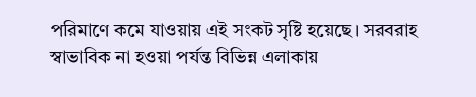পরিমাণে কমে যাওয়ায় এই সংকট সৃষ্টি হয়েছে। সরবরাহ স্বাভাবিক না হওয়া পর্যন্ত বিভিন্ন এলাকায়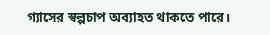গ্যাসের স্বল্পচাপ অব্যাহত থাকতে পারে।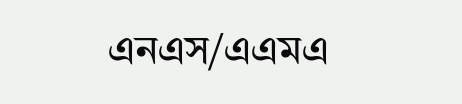এনএস/এএমএ